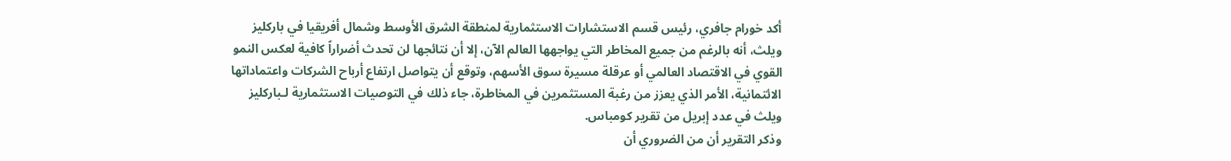أكد خورام جافري، رئيس قسم الاستشارات الاستثمارية لمنطقة الشرق الأوسط وشمال أفريقيا في باركليز ويلث، أنه بالرغم من جميع المخاطر التي يواجهها العالم الآن، إلا أن نتائجها لن تحدث أضراراً كافية لعكس النمو القوي في الاقتصاد العالمي أو عرقلة مسيرة سوق الأسهم، وتوقع أن يتواصل ارتفاع أرباح الشركات واعتماداتها الائتمانية، الأمر الذي يعزز من رغبة المستثمرين في المخاطرة، جاء ذلك في التوصيات الاستثمارية لـباركليز ويلث في عدد إبريل من تقرير كومباس.
وذكر التقرير أن من الضروري أن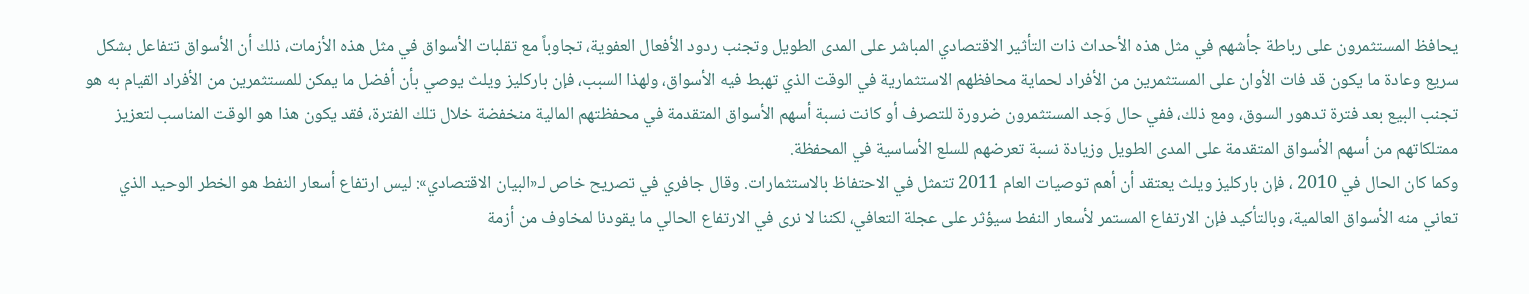يحافظ المستثمرون على رباطة جأشهم في مثل هذه الأحداث ذات التأثير الاقتصادي المباشر على المدى الطويل وتجنب ردود الأفعال العفوية، تجاوباً مع تقلبات الأسواق في مثل هذه الأزمات، ذلك أن الأسواق تتفاعل بشكل سريع وعادة ما يكون قد فات الأوان على المستثمرين من الأفراد لحماية محافظهم الاستثمارية في الوقت الذي تهبط فيه الأسواق، ولهذا السبب، فإن باركليز ويلث يوصي بأن أفضل ما يمكن للمستثمرين من الأفراد القيام به هو تجنب البيع بعد فترة تدهور السوق، ومع ذلك، ففي حال وَجد المستثمرون ضرورة للتصرف أو كانت نسبة أسهم الأسواق المتقدمة في محفظتهم المالية منخفضة خلال تلك الفترة، فقد يكون هذا هو الوقت المناسب لتعزيز ممتلكاتهم من أسهم الأسواق المتقدمة على المدى الطويل وزيادة نسبة تعرضهم للسلع الأساسية في المحفظة.
وكما كان الحال في 2010 ، فإن باركليز ويلث يعتقد أن أهم توصيات العام 2011 تتمثل في الاحتفاظ بالاستثمارات. وقال جافري في تصريح خاص لـ«البيان الاقتصادي»: ليس ارتفاع أسعار النفط هو الخطر الوحيد الذي تعاني منه الأسواق العالمية، وبالتأكيد فإن الارتفاع المستمر لأسعار النفط سيؤثر على عجلة التعافي، لكننا لا نرى في الارتفاع الحالي ما يقودنا لمخاوف من أزمة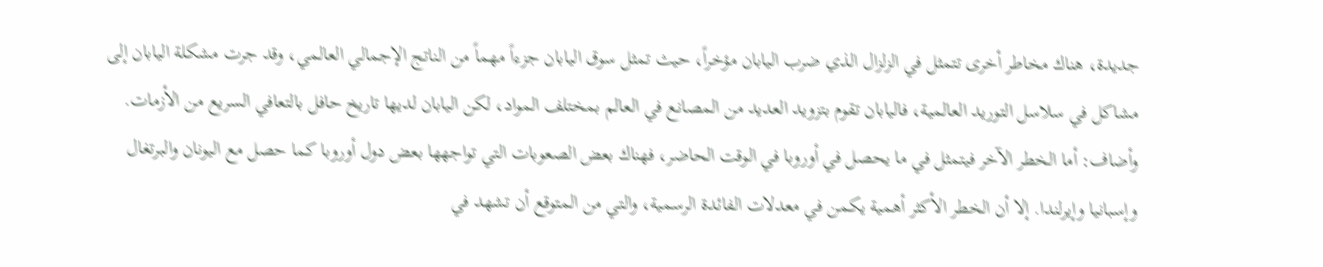جديدة، هناك مخاطر أخرى تتمثل في الزلزال الذي ضرب اليابان مؤخراً، حيث تمثل سوق اليابان جزءاً مهماً من الناتج الإجمالي العالمي، وقد جرت مشكلة اليابان إلى مشاكل في سلاسل التوريد العالمية، فاليابان تقوم بتزويد العديد من المصانع في العالم بمختلف المواد، لكن اليابان لديها تاريخ حافل بالتعافي السريع من الأزمات. وأضاف: أما الخطر الآخر فيتمثل في ما يحصل في أوروبا في الوقت الحاضر، فهناك بعض الصعوبات التي تواجهها بعض دول أوروبا كما حصل مع اليونان والبرتغال وإسبانيا وإيرلندا. إلا أن الخطر الأكثر أهمية يكمن في معدلات الفائدة الرسمية، والتي من المتوقع أن تشهد في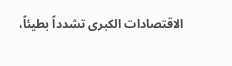الاقتصادات الكبرى تشدداً بطيئاً،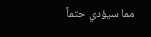مما سيؤدي حتماً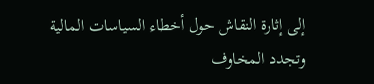إلى إثارة النقاش حول أخطاء السياسات المالية وتجدد المخاوف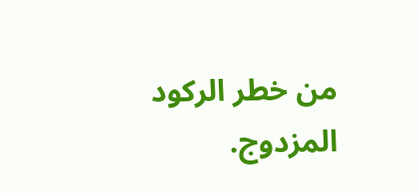من خطر الركود المزدوج.